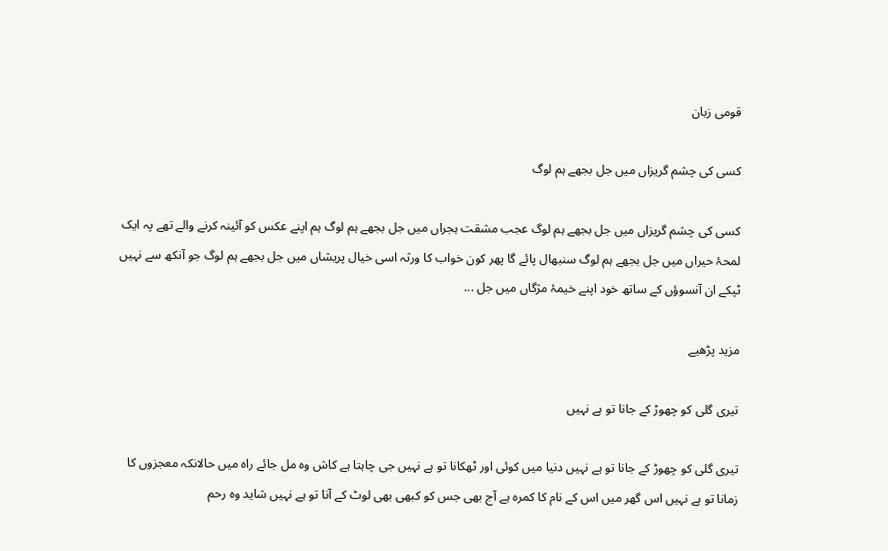قومی زبان

کسی کی چشم گریزاں میں جل بجھے ہم لوگ

کسی کی چشم گریزاں میں جل بجھے ہم لوگ عجب مشقت ہجراں میں جل بجھے ہم لوگ ہم اپنے عکس کو آئینہ کرنے والے تھے پہ ایک لمحۂ حیراں میں جل بجھے ہم لوگ سنبھال پائے گا پھر کون خواب کا ورثہ اسی خیال پریشاں میں جل بجھے ہم لوگ جو آنکھ سے نہیں ٹپکے ان آنسوؤں کے ساتھ خود اپنے خیمۂ مژگاں میں جل ...

مزید پڑھیے

تیری گلی کو چھوڑ کے جانا تو ہے نہیں

تیری گلی کو چھوڑ کے جانا تو ہے نہیں دنیا میں کوئی اور ٹھکانا تو ہے نہیں جی چاہتا ہے کاش وہ مل جائے راہ میں حالانکہ معجزوں کا زمانا تو ہے نہیں اس گھر میں اس کے نام کا کمرہ ہے آج بھی جس کو کبھی بھی لوٹ کے آنا تو ہے نہیں شاید وہ رحم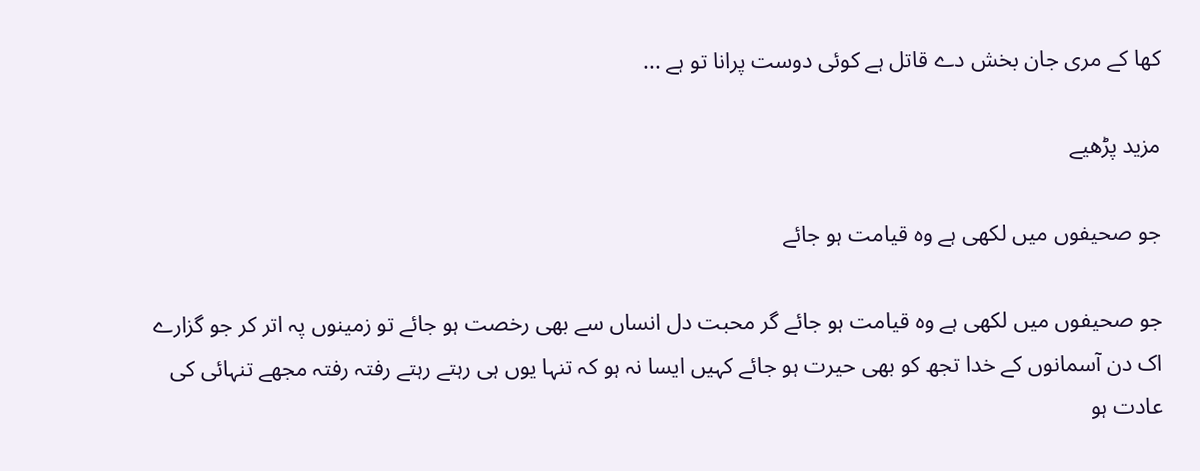کھا کے مری جان بخش دے قاتل ہے کوئی دوست پرانا تو ہے ...

مزید پڑھیے

جو صحیفوں میں لکھی ہے وہ قیامت ہو جائے

جو صحیفوں میں لکھی ہے وہ قیامت ہو جائے گر محبت دل انساں سے بھی رخصت ہو جائے تو زمینوں پہ اتر کر جو گزارے اک دن آسمانوں کے خدا تجھ کو بھی حیرت ہو جائے کہیں ایسا نہ ہو کہ تنہا یوں ہی رہتے رہتے رفتہ رفتہ مجھے تنہائی کی عادت ہو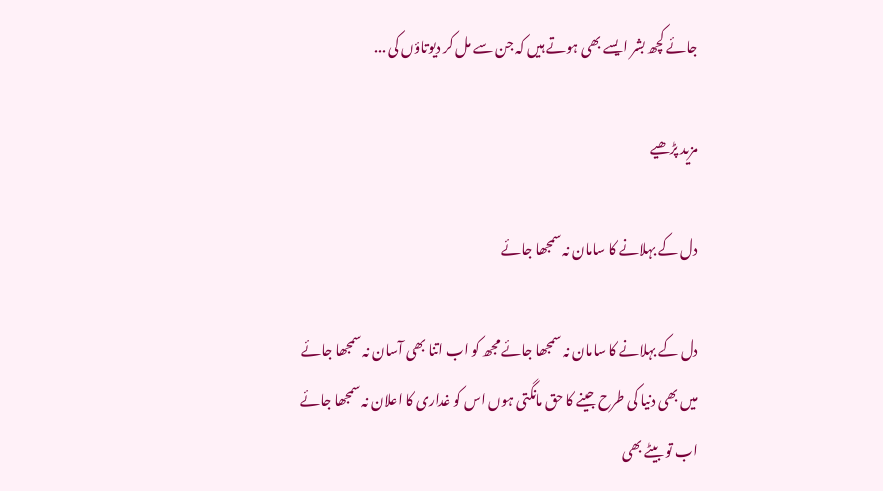جائے کچھ بشر ایسے بھی ہوتے ہیں کہ جن سے مل کر دیوتاؤں کی ...

مزید پڑھیے

دل کے بہلانے کا سامان نہ سمجھا جائے

دل کے بہلانے کا سامان نہ سمجھا جائے مجھ کو اب اتنا بھی آسان نہ سمجھا جائے میں بھی دنیا کی طرح جینے کا حق مانگتی ہوں اس کو غداری کا اعلان نہ سمجھا جائے اب تو بیٹے بھی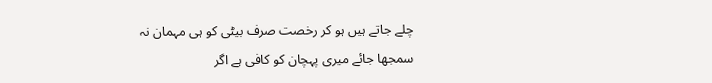چلے جاتے ہیں ہو کر رخصت صرف بیٹی کو ہی مہمان نہ سمجھا جائے میری پہچان کو کافی ہے اگر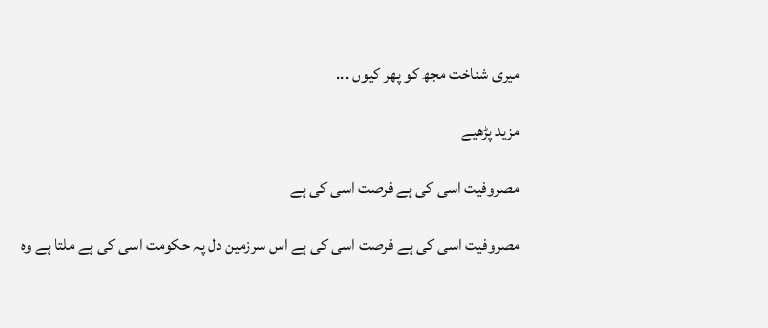میری شناخت مجھ کو پھر کیوں ...

مزید پڑھیے

مصروفیت اسی کی ہے فرصت اسی کی ہے

مصروفیت اسی کی ہے فرصت اسی کی ہے اس سرزمین دل پہ حکومت اسی کی ہے ملتا ہے وہ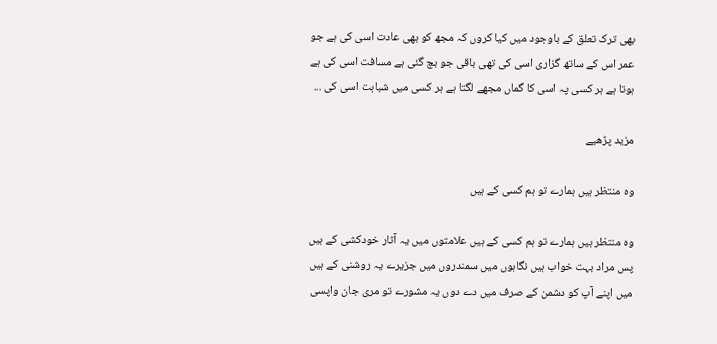بھی ترک تعلق کے باوجود میں کیا کروں کہ مجھ کو بھی عادت اسی کی ہے جو عمر اس کے ساتھ گزاری اسی کی تھی باقی جو بچ گئی ہے مسافت اسی کی ہے ہوتا ہے ہر کسی پہ اسی کا گماں مجھے لگتا ہے ہر کسی میں شباہت اسی کی ...

مزید پڑھیے

وہ منتظر ہیں ہمارے تو ہم کسی کے ہیں

وہ منتظر ہیں ہمارے تو ہم کسی کے ہیں علامتوں میں یہ آثار خودکشی کے ہیں پس مراد بہت خواب ہیں نگاہوں میں سمندروں میں جزیرے یہ روشنی کے ہیں میں اپنے آپ کو دشمن کے صرف میں دے دوں یہ مشورے تو مری جان واپسی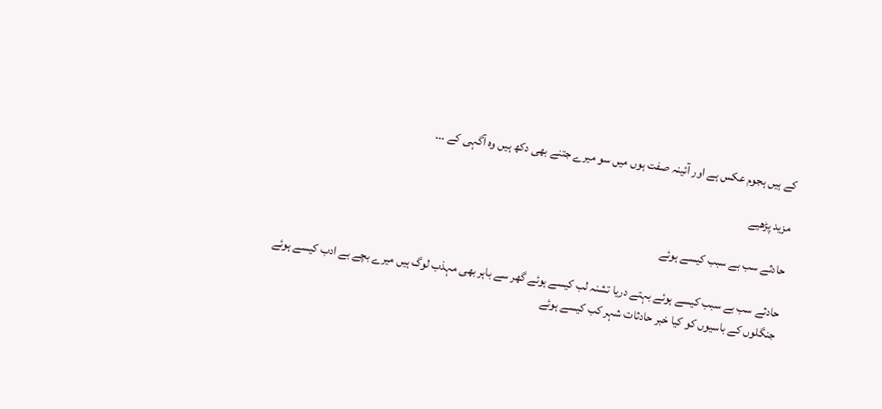کے ہیں ہجوم عکس ہے اور آئینہ صفت ہوں میں سو میرے جتنے بھی دکھ ہیں وہ آگہی کے ...

مزید پڑھیے

حادثے سب بے سبب کیسے ہوئے

حادثے سب بے سبب کیسے ہوئے بہتے دریا تشنہ لب کیسے ہوئے گھر سے باہر بھی مہذب لوگ ہیں میرے بچے بے ادب کیسے ہوئے جنگلوں کے باسیوں کو کیا خبر حادثات شہر کب کیسے ہوئے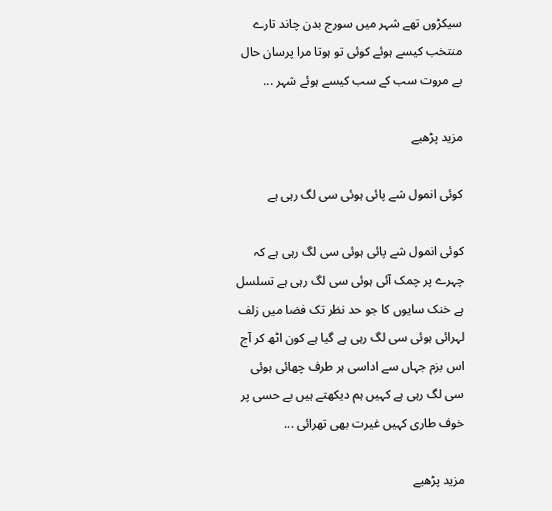سیکڑوں تھے شہر میں سورج بدن چاند تارے منتخب کیسے ہوئے کوئی تو ہوتا مرا پرسان حال بے مروت سب کے سب کیسے ہوئے شہر ...

مزید پڑھیے

کوئی انمول شے پائی ہوئی سی لگ رہی ہے

کوئی انمول شے پائی ہوئی سی لگ رہی ہے کہ چہرے پر چمک آئی ہوئی سی لگ رہی ہے تسلسل ہے خنک سایوں کا جو حد نظر تک فضا میں زلف لہرائی ہوئی سی لگ رہی ہے گیا ہے کون اٹھ کر آج اس بزم جہاں سے اداسی ہر طرف چھائی ہوئی سی لگ رہی ہے کہیں ہم دیکھتے ہیں بے حسی پر خوف طاری کہیں غیرت بھی تھرائی ...

مزید پڑھیے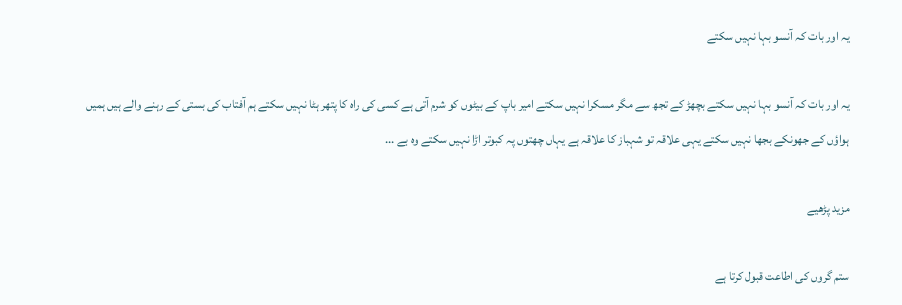یہ اور بات کہ آنسو بہا نہیں سکتے

یہ اور بات کہ آنسو بہا نہیں سکتے بچھڑ کے تجھ سے مگر مسکرا نہیں سکتے امیر باپ کے بیٹوں کو شرم آتی ہے کسی کی راہ کا پتھر ہٹا نہیں سکتے ہم آفتاب کی بستی کے رہنے والے ہیں ہمیں ہواؤں کے جھونکے بجھا نہیں سکتے یہی علاقہ تو شہباز کا علاقہ ہے یہاں چھتوں پہ کبوتر اڑا نہیں سکتے وہ بے ...

مزید پڑھیے

ستم گروں کی اطاعت قبول کرتا ہے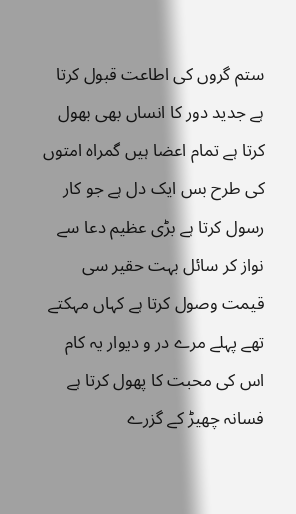ستم گروں کی اطاعت قبول کرتا ہے جدید دور کا انساں بھی بھول کرتا ہے تمام اعضا ہیں گمراہ امتوں کی طرح بس ایک دل ہے جو کار رسول کرتا ہے بڑی عظیم دعا سے نواز کر سائل بہت حقیر سی قیمت وصول کرتا ہے کہاں مہکتے تھے پہلے مرے در و دیوار یہ کام اس کی محبت کا پھول کرتا ہے فسانہ چھیڑ کے گزرے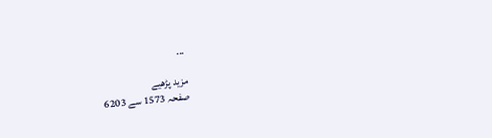...

مزید پڑھیے
صفحہ 1573 سے 6203